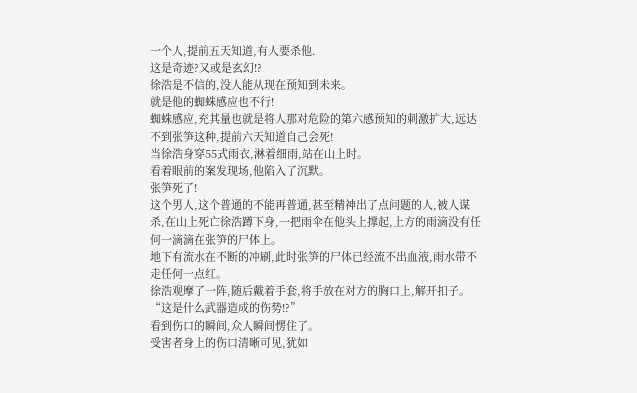一个人,提前五天知道,有人要杀他.
这是奇迹?又或是玄幻!?
徐浩是不信的,没人能从现在预知到未来。
就是他的蜘蛛感应也不行!
蜘蛛感应,充其量也就是将人那对危险的第六感预知的刺激扩大,远达不到张笋这种,提前六天知道自己会死!
当徐浩身穿55式雨衣,淋着细雨,站在山上时。
看着眼前的案发现场,他陷入了沉默。
张笋死了!
这个男人,这个普通的不能再普通,甚至精神出了点问题的人,被人谋杀,在山上死亡徐浩蹲下身,一把雨伞在他头上撑起,上方的雨滴没有任何一滴滴在张笋的尸体上。
地下有流水在不断的冲刷,此时张笋的尸体已经流不出血液,雨水带不走任何一点红。
徐浩观摩了一阵,随后戴着手套,将手放在对方的胸口上,解开扣子。
“这是什么武器造成的伤势!?”
看到伤口的瞬间,众人瞬间愣住了。
受害者身上的伤口清晰可见,犹如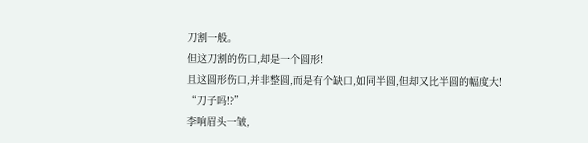刀割一般。
但这刀割的伤口,却是一个圆形!
且这圆形伤口,并非整圆,而是有个缺口,如同半圆,但却又比半圆的幅度大!
“刀子吗!?”
李响眉头一皱,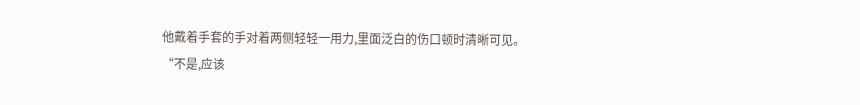他戴着手套的手对着两侧轻轻一用力,里面泛白的伤口顿时清晰可见。
“不是,应该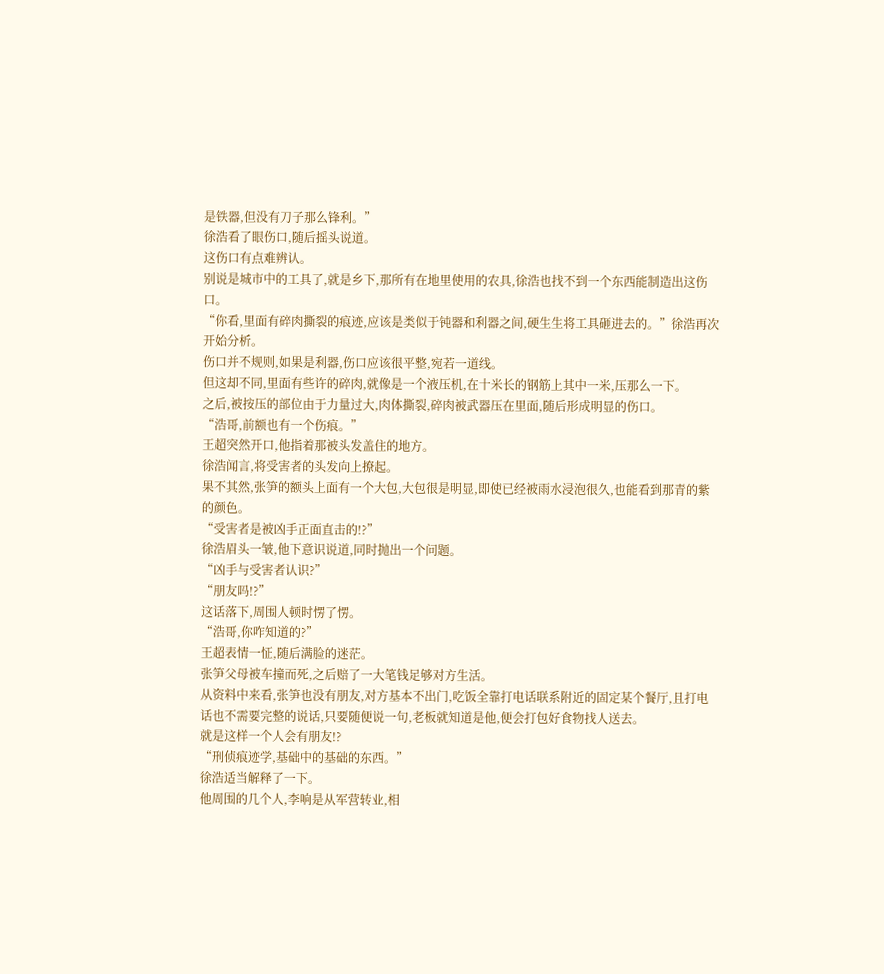是铁器,但没有刀子那么锋利。”
徐浩看了眼伤口,随后摇头说道。
这伤口有点难辨认。
别说是城市中的工具了,就是乡下,那所有在地里使用的农具,徐浩也找不到一个东西能制造出这伤口。
“你看,里面有碎肉撕裂的痕迹,应该是类似于钝器和利器之间,硬生生将工具砸进去的。”徐浩再次开始分析。
伤口并不规则,如果是利器,伤口应该很平整,宛若一道线。
但这却不同,里面有些许的碎肉,就像是一个液压机,在十米长的钢筋上其中一米,压那么一下。
之后,被按压的部位由于力量过大,肉体撕裂,碎肉被武器压在里面,随后形成明显的伤口。
“浩哥,前额也有一个伤痕。”
王超突然开口,他指着那被头发盖住的地方。
徐浩闻言,将受害者的头发向上撩起。
果不其然,张笋的额头上面有一个大包,大包很是明显,即使已经被雨水浸泡很久,也能看到那青的紫的颜色。
“受害者是被凶手正面直击的!?”
徐浩眉头一皱,他下意识说道,同时抛出一个问题。
“凶手与受害者认识?”
“朋友吗!?”
这话落下,周围人顿时愣了愣。
“浩哥,你咋知道的?”
王超表情一怔,随后满脸的迷茫。
张笋父母被车撞而死,之后赔了一大笔钱足够对方生活。
从资料中来看,张笋也没有朋友,对方基本不出门,吃饭全靠打电话联系附近的固定某个餐厅,且打电话也不需要完整的说话,只要随便说一句,老板就知道是他,便会打包好食物找人送去。
就是这样一个人会有朋友!?
“刑侦痕迹学,基础中的基础的东西。”
徐浩适当解释了一下。
他周围的几个人,李响是从军营转业,相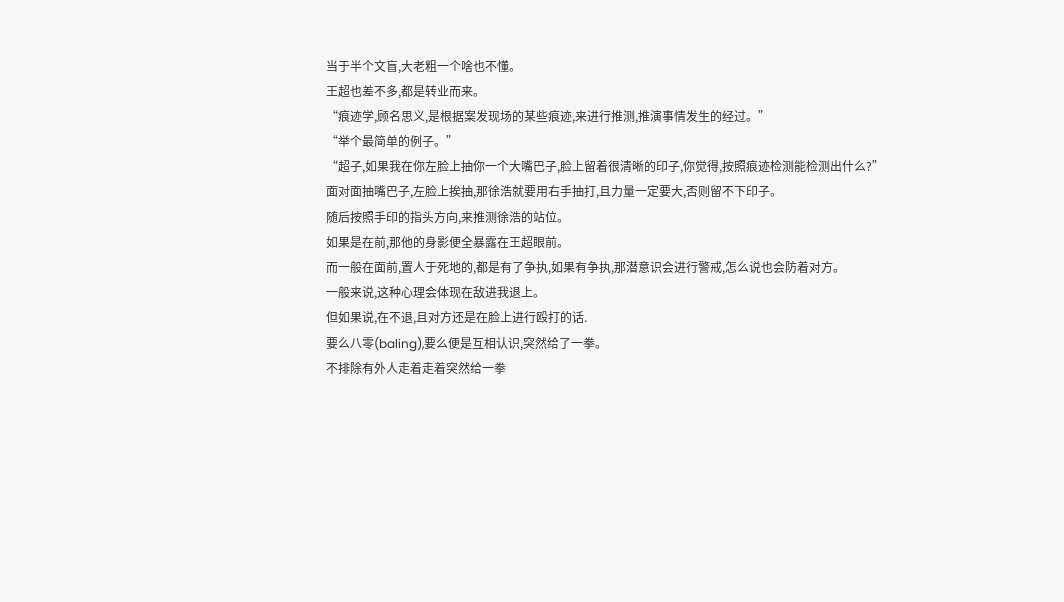当于半个文盲,大老粗一个啥也不懂。
王超也差不多,都是转业而来。
“痕迹学,顾名思义,是根据案发现场的某些痕迹,来进行推测,推演事情发生的经过。”
“举个最简单的例子。”
“超子,如果我在你左脸上抽你一个大嘴巴子,脸上留着很清晰的印子,你觉得,按照痕迹检测能检测出什么?”
面对面抽嘴巴子,左脸上挨抽,那徐浩就要用右手抽打,且力量一定要大,否则留不下印子。
随后按照手印的指头方向,来推测徐浩的站位。
如果是在前,那他的身影便全暴露在王超眼前。
而一般在面前,置人于死地的,都是有了争执,如果有争执,那潜意识会进行警戒,怎么说也会防着对方。
一般来说,这种心理会体现在敌进我退上。
但如果说,在不退,且对方还是在脸上进行殴打的话.
要么八零(baling),要么便是互相认识,突然给了一拳。
不排除有外人走着走着突然给一拳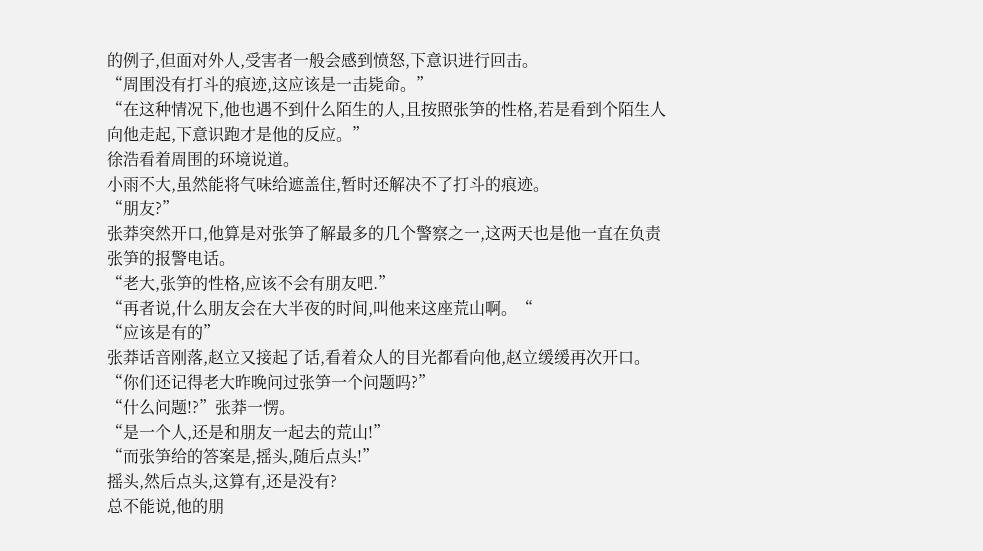的例子,但面对外人,受害者一般会感到愤怒,下意识进行回击。
“周围没有打斗的痕迹,这应该是一击毙命。”
“在这种情况下,他也遇不到什么陌生的人,且按照张笋的性格,若是看到个陌生人向他走起,下意识跑才是他的反应。”
徐浩看着周围的环境说道。
小雨不大,虽然能将气味给遮盖住,暂时还解决不了打斗的痕迹。
“朋友?”
张莽突然开口,他算是对张笋了解最多的几个警察之一,这两天也是他一直在负责张笋的报警电话。
“老大,张笋的性格,应该不会有朋友吧.”
“再者说,什么朋友会在大半夜的时间,叫他来这座荒山啊。“
“应该是有的”
张莽话音刚落,赵立又接起了话,看着众人的目光都看向他,赵立缓缓再次开口。
“你们还记得老大昨晚问过张笋一个问题吗?”
“什么问题!?”张莽一愣。
“是一个人,还是和朋友一起去的荒山!”
“而张笋给的答案是,摇头,随后点头!”
摇头,然后点头,这算有,还是没有?
总不能说,他的朋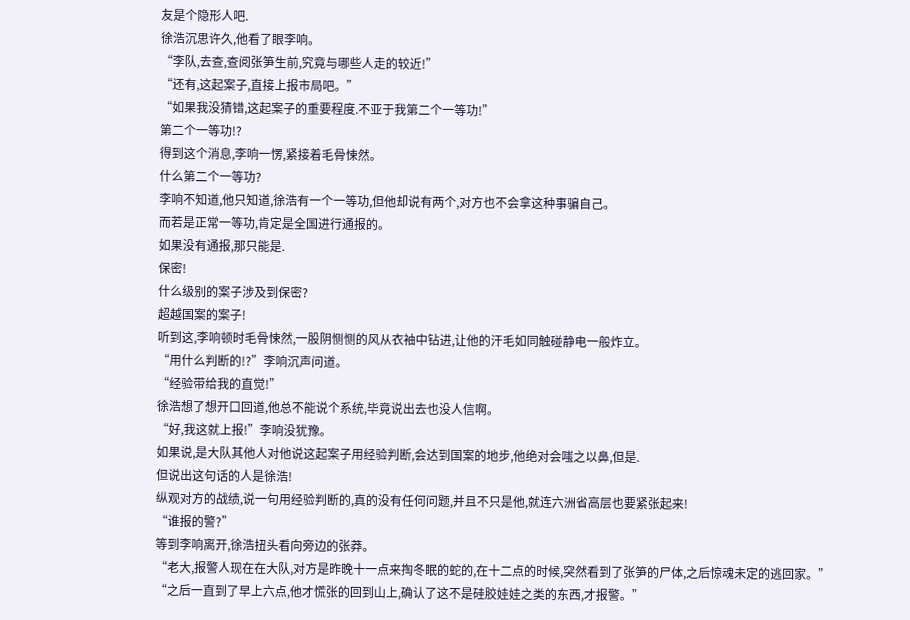友是个隐形人吧.
徐浩沉思许久,他看了眼李响。
“李队,去查,查阅张笋生前,究竟与哪些人走的较近!”
“还有,这起案子,直接上报市局吧。”
“如果我没猜错,这起案子的重要程度.不亚于我第二个一等功!”
第二个一等功!?
得到这个消息,李响一愣,紧接着毛骨悚然。
什么第二个一等功?
李响不知道,他只知道,徐浩有一个一等功,但他却说有两个,对方也不会拿这种事骗自己。
而若是正常一等功,肯定是全国进行通报的。
如果没有通报,那只能是.
保密!
什么级别的案子涉及到保密?
超越国案的案子!
听到这,李响顿时毛骨悚然,一股阴恻恻的风从衣袖中钻进,让他的汗毛如同触碰静电一般炸立。
“用什么判断的!?”李响沉声问道。
“经验带给我的直觉!”
徐浩想了想开口回道,他总不能说个系统,毕竟说出去也没人信啊。
“好,我这就上报!”李响没犹豫。
如果说,是大队其他人对他说这起案子用经验判断,会达到国案的地步,他绝对会嗤之以鼻,但是.
但说出这句话的人是徐浩!
纵观对方的战绩,说一句用经验判断的,真的没有任何问题,并且不只是他,就连六洲省高层也要紧张起来!
“谁报的警?”
等到李响离开,徐浩扭头看向旁边的张莽。
“老大,报警人现在在大队,对方是昨晚十一点来掏冬眠的蛇的,在十二点的时候,突然看到了张笋的尸体,之后惊魂未定的逃回家。”
“之后一直到了早上六点,他才慌张的回到山上,确认了这不是硅胶娃娃之类的东西,才报警。”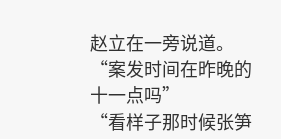赵立在一旁说道。
“案发时间在昨晚的十一点吗”
“看样子那时候张笋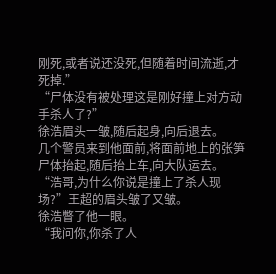刚死,或者说还没死,但随着时间流逝,才死掉.”
“尸体没有被处理这是刚好撞上对方动手杀人了?”
徐浩眉头一皱,随后起身,向后退去。
几个警员来到他面前,将面前地上的张笋尸体抬起,随后抬上车,向大队运去。
“浩哥,为什么你说是撞上了杀人现场?”王超的眉头皱了又皱。
徐浩瞥了他一眼。
“我问你,你杀了人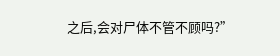之后,会对尸体不管不顾吗?”